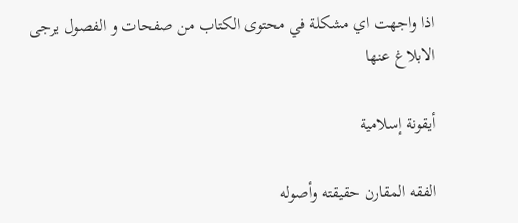اذا واجهت اي مشكلة في محتوى الكتاب من صفحات و الفصول يرجى الابلاغ عنها

أيقونة إسلامية

الفقه المقارن حقيقته وأصوله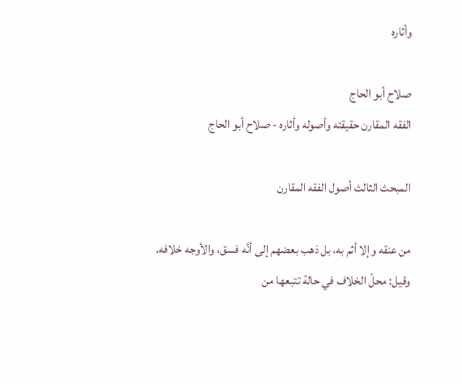وأثاره

صلاح أبو الحاج
الفقه المقارن حقيقته وأصوله وأثاره - صلاح أبو الحاج

المبحث الثالث أصول الفقه المقارن

من عنقه وإلا أثم به، بل ذهب بعضهم إلى أنَّه فسق، والأوجه خلافه.
وقيل: محلّ الخلاف في حالة تتبعها من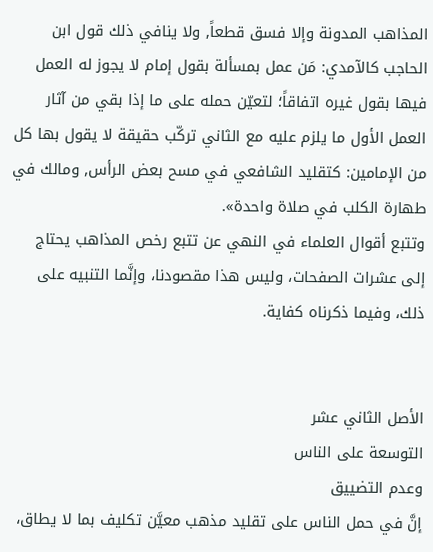المذاهب المدونة وإلا فسق قطعاً, ولا ينافي ذلك قول ابن الحاجب كالآمدي: مَن عمل بمسألة بقول إمام لا يجوز له العمل فيها بقول غيره اتفاقاً؛ لتعيّن حمله على ما إذا بقي من آثار العمل الأول ما يلزم عليه مع الثاني تركّب حقيقة لا يقول بها كل من الإمامين: كتقليد الشافعي في مسح بعض الرأس, ومالك في طهارة الكلب في صلاة واحدة».
وتتبع أقوال العلماء في النهي عن تتبع رخص المذاهب يحتاج إلى عشرات الصفحات، وليس هذا مقصودنا، وإنَّما التنبيه على ذلك، وفيما ذكرناه كفاية.


الأصل الثاني عشر
التوسعة على الناس
وعدم التضييق
إنَّ في حمل الناس على تقليد مذهب معيَّن تكليف بما لا يطاق،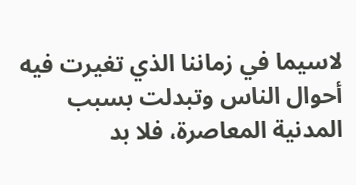لاسيما في زماننا الذي تغيرت فيه أحوال الناس وتبدلت بسبب المدنية المعاصرة، فلا بد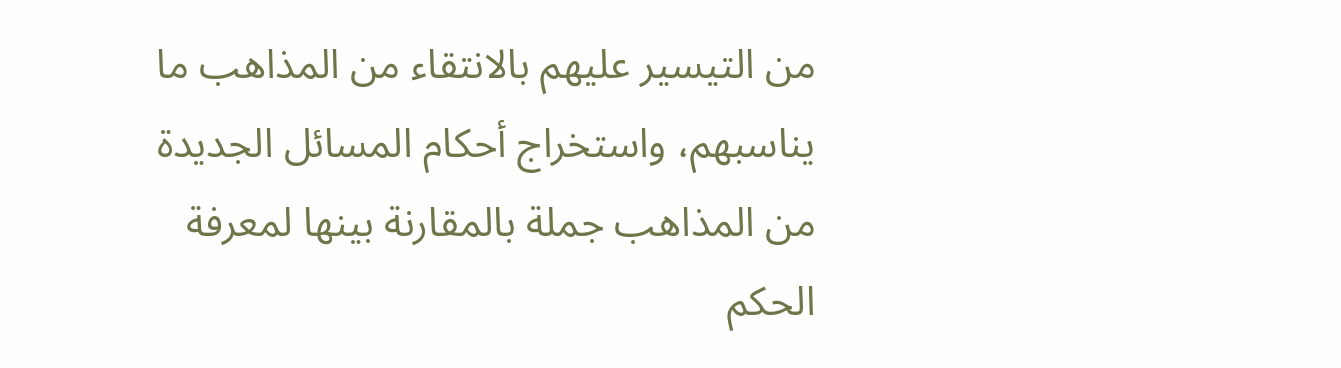من التيسير عليهم بالانتقاء من المذاهب ما يناسبهم، واستخراج أحكام المسائل الجديدة من المذاهب جملة بالمقارنة بينها لمعرفة الحكم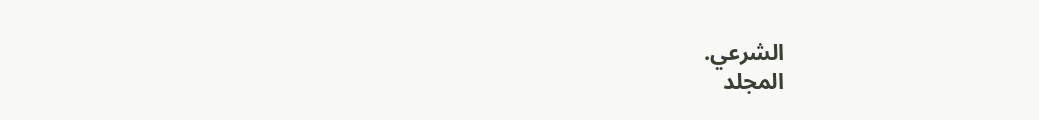الشرعي.
المجلد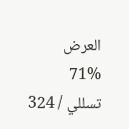العرض
71%
تسللي / 324